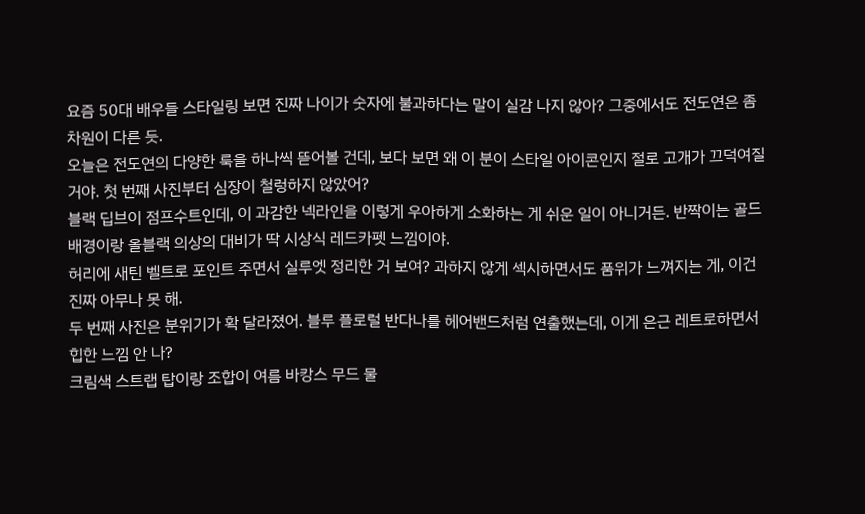요즘 50대 배우들 스타일링 보면 진짜 나이가 숫자에 불과하다는 말이 실감 나지 않아? 그중에서도 전도연은 좀 차원이 다른 듯.
오늘은 전도연의 다양한 룩을 하나씩 뜯어볼 건데, 보다 보면 왜 이 분이 스타일 아이콘인지 절로 고개가 끄덕여질 거야. 첫 번째 사진부터 심장이 철렁하지 않았어?
블랙 딥브이 점프수트인데, 이 과감한 넥라인을 이렇게 우아하게 소화하는 게 쉬운 일이 아니거든. 반짝이는 골드 배경이랑 올블랙 의상의 대비가 딱 시상식 레드카펫 느낌이야.
허리에 새틴 벨트로 포인트 주면서 실루엣 정리한 거 보여? 과하지 않게 섹시하면서도 품위가 느껴지는 게, 이건 진짜 아무나 못 해.
두 번째 사진은 분위기가 확 달라졌어. 블루 플로럴 반다나를 헤어밴드처럼 연출했는데, 이게 은근 레트로하면서 힙한 느낌 안 나?
크림색 스트랩 탑이랑 조합이 여름 바캉스 무드 물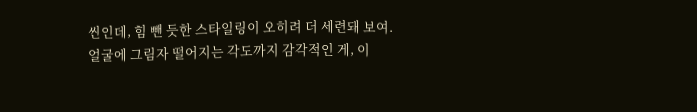씬인데, 힘 뺀 듯한 스타일링이 오히려 더 세련돼 보여. 얼굴에 그림자 떨어지는 각도까지 감각적인 게, 이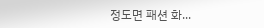정도면 패션 화...